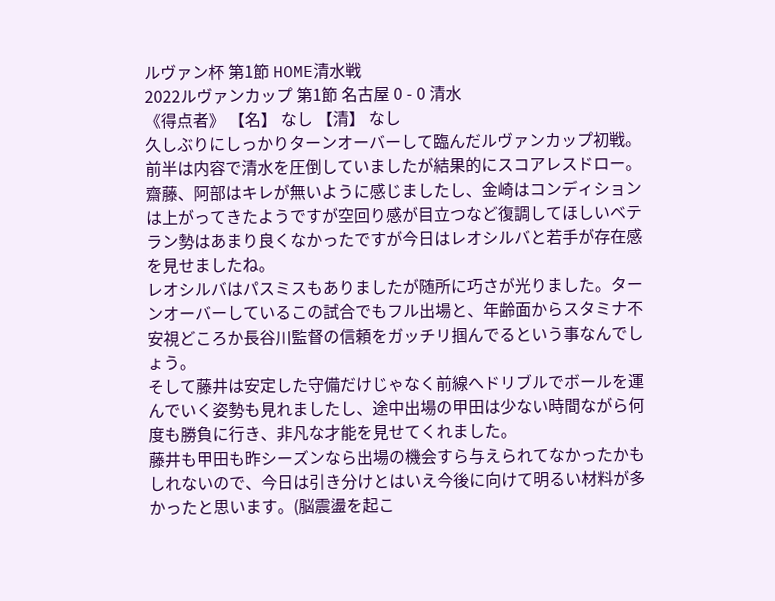ルヴァン杯 第1節 HOME清水戦
2022ルヴァンカップ 第1節 名古屋 0 - 0 清水
《得点者》 【名】 なし 【清】 なし
久しぶりにしっかりターンオーバーして臨んだルヴァンカップ初戦。
前半は内容で清水を圧倒していましたが結果的にスコアレスドロー。
齋藤、阿部はキレが無いように感じましたし、金崎はコンディションは上がってきたようですが空回り感が目立つなど復調してほしいベテラン勢はあまり良くなかったですが今日はレオシルバと若手が存在感を見せましたね。
レオシルバはパスミスもありましたが随所に巧さが光りました。ターンオーバーしているこの試合でもフル出場と、年齢面からスタミナ不安視どころか長谷川監督の信頼をガッチリ掴んでるという事なんでしょう。
そして藤井は安定した守備だけじゃなく前線へドリブルでボールを運んでいく姿勢も見れましたし、途中出場の甲田は少ない時間ながら何度も勝負に行き、非凡な才能を見せてくれました。
藤井も甲田も昨シーズンなら出場の機会すら与えられてなかったかもしれないので、今日は引き分けとはいえ今後に向けて明るい材料が多かったと思います。(脳震盪を起こ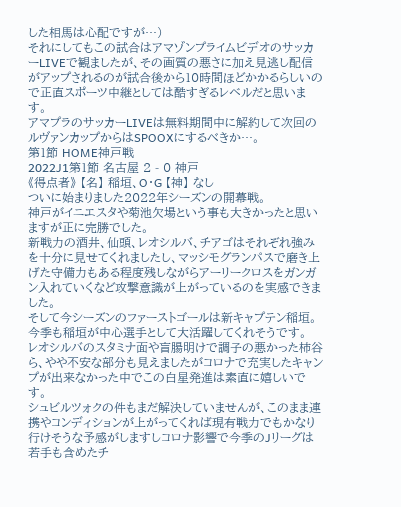した相馬は心配ですが…)
それにしてもこの試合はアマゾンプライムビデオのサッカーLIVEで観ましたが、その画質の悪さに加え見逃し配信がアップされるのが試合後から10時間ほどかかるらしいので正直スポーツ中継としては酷すぎるレベルだと思います。
アマプラのサッカーLIVEは無料期間中に解約して次回のルヴァンカップからはSPOOXにするべきか…。
第1節 HOME神戸戦
2022J1第1節 名古屋 2 - 0 神戸
《得点者》 【名】 稲垣、O・G 【神】 なし
ついに始まりました2022年シーズンの開幕戦。
神戸がイニエスタや菊池欠場という事も大きかったと思いますが正に完勝でした。
新戦力の酒井、仙頭、レオシルバ、チアゴはそれぞれ強みを十分に見せてくれましたし、マッシモグランパスで磨き上げた守備力もある程度残しながらアーリークロスをガンガン入れていくなど攻撃意識が上がっているのを実感できました。
そして今シーズンのファーストゴールは新キャプテン稲垣。今季も稲垣が中心選手として大活躍してくれそうです。
レオシルバのスタミナ面や盲腸明けで調子の悪かった柿谷ら、やや不安な部分も見えましたがコロナで充実したキャンプが出来なかった中でこの白星発進は素直に嬉しいです。
シュビルツォクの件もまだ解決していませんが、このまま連携やコンディションが上がってくれば現有戦力でもかなり行けそうな予感がしますしコロナ影響で今季のJリーグは若手も含めたチ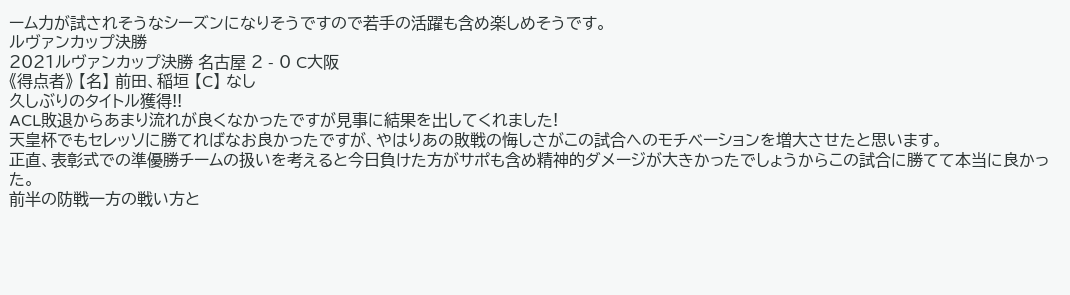ーム力が試されそうなシーズンになりそうですので若手の活躍も含め楽しめそうです。
ルヴァンカップ決勝
2021ルヴァンカップ決勝 名古屋 2 - 0 C大阪
《得点者》 【名】 前田、稲垣 【C】 なし
久しぶりのタイトル獲得!!
ACL敗退からあまり流れが良くなかったですが見事に結果を出してくれました!
天皇杯でもセレッソに勝てればなお良かったですが、やはりあの敗戦の悔しさがこの試合へのモチベーションを増大させたと思います。
正直、表彰式での準優勝チームの扱いを考えると今日負けた方がサポも含め精神的ダメージが大きかったでしょうからこの試合に勝てて本当に良かった。
前半の防戦一方の戦い方と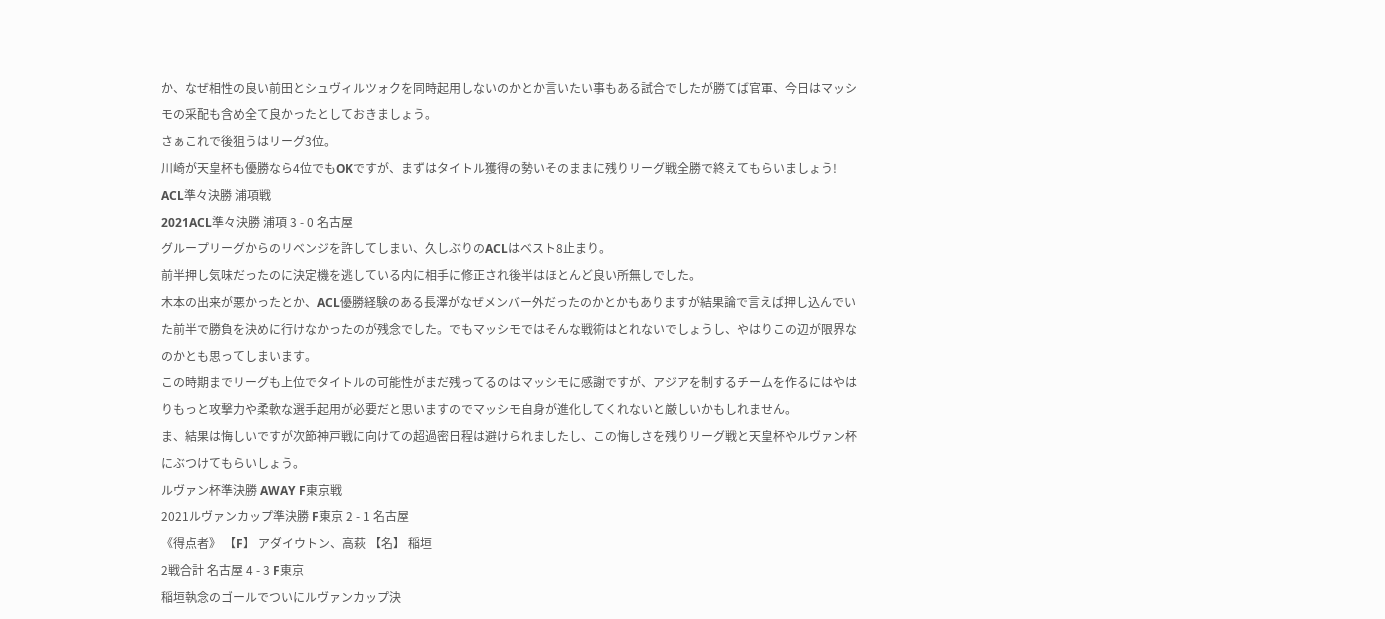か、なぜ相性の良い前田とシュヴィルツォクを同時起用しないのかとか言いたい事もある試合でしたが勝てば官軍、今日はマッシモの采配も含め全て良かったとしておきましょう。
さぁこれで後狙うはリーグ3位。
川崎が天皇杯も優勝なら4位でもOKですが、まずはタイトル獲得の勢いそのままに残りリーグ戦全勝で終えてもらいましょう!
ACL準々決勝 浦項戦
2021ACL準々決勝 浦項 3 - 0 名古屋
グループリーグからのリベンジを許してしまい、久しぶりのACLはベスト8止まり。
前半押し気味だったのに決定機を逃している内に相手に修正され後半はほとんど良い所無しでした。
木本の出来が悪かったとか、ACL優勝経験のある長澤がなぜメンバー外だったのかとかもありますが結果論で言えば押し込んでいた前半で勝負を決めに行けなかったのが残念でした。でもマッシモではそんな戦術はとれないでしょうし、やはりこの辺が限界なのかとも思ってしまいます。
この時期までリーグも上位でタイトルの可能性がまだ残ってるのはマッシモに感謝ですが、アジアを制するチームを作るにはやはりもっと攻撃力や柔軟な選手起用が必要だと思いますのでマッシモ自身が進化してくれないと厳しいかもしれません。
ま、結果は悔しいですが次節神戸戦に向けての超過密日程は避けられましたし、この悔しさを残りリーグ戦と天皇杯やルヴァン杯にぶつけてもらいしょう。
ルヴァン杯準決勝 AWAY F東京戦
2021ルヴァンカップ準決勝 F東京 2 - 1 名古屋
《得点者》 【F】 アダイウトン、高萩 【名】 稲垣
2戦合計 名古屋 4 - 3 F東京
稲垣執念のゴールでついにルヴァンカップ決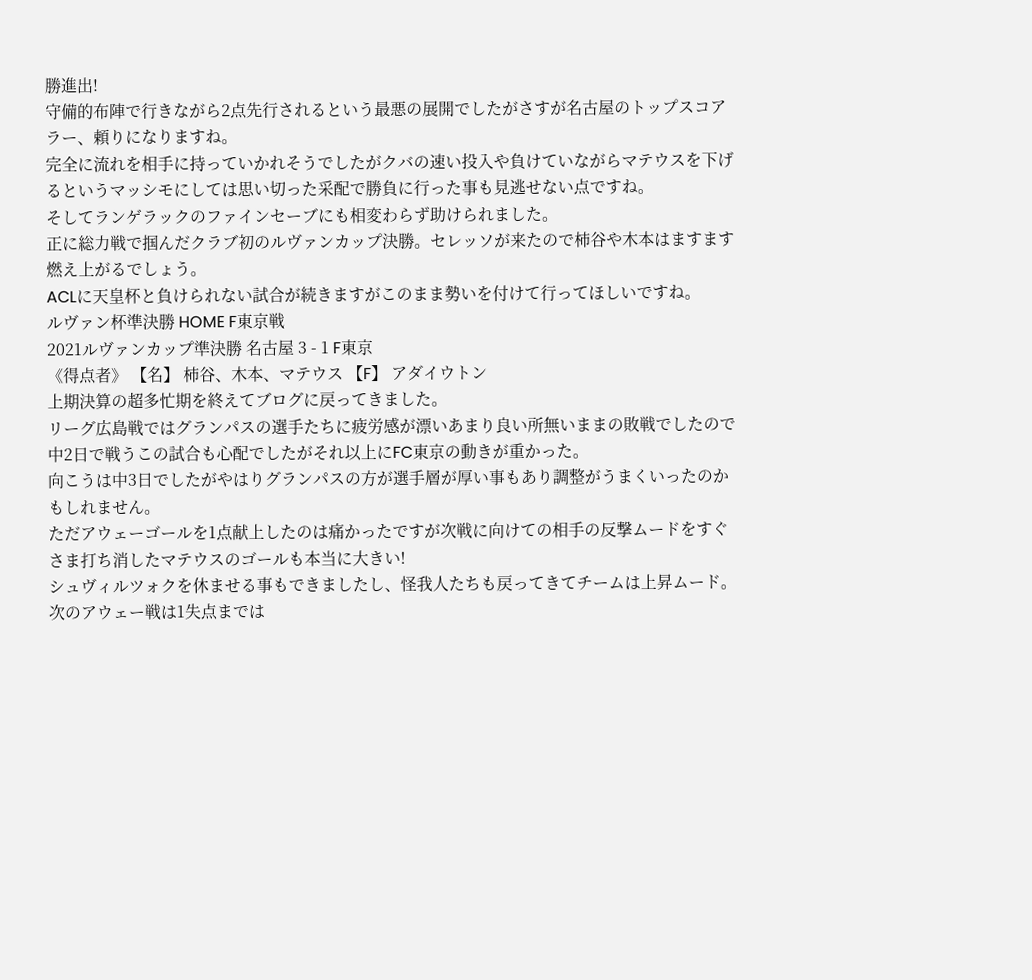勝進出!
守備的布陣で行きながら2点先行されるという最悪の展開でしたがさすが名古屋のトップスコアラー、頼りになりますね。
完全に流れを相手に持っていかれそうでしたがクバの速い投入や負けていながらマテウスを下げるというマッシモにしては思い切った采配で勝負に行った事も見逃せない点ですね。
そしてランゲラックのファインセーブにも相変わらず助けられました。
正に総力戦で掴んだクラブ初のルヴァンカップ決勝。セレッソが来たので柿谷や木本はますます燃え上がるでしょう。
ACLに天皇杯と負けられない試合が続きますがこのまま勢いを付けて行ってほしいですね。
ルヴァン杯準決勝 HOME F東京戦
2021ルヴァンカップ準決勝 名古屋 3 - 1 F東京
《得点者》 【名】 柿谷、木本、マテウス 【F】 アダイウトン
上期決算の超多忙期を終えてブログに戻ってきました。
リーグ広島戦ではグランパスの選手たちに疲労感が漂いあまり良い所無いままの敗戦でしたので中2日で戦うこの試合も心配でしたがそれ以上にFC東京の動きが重かった。
向こうは中3日でしたがやはりグランパスの方が選手層が厚い事もあり調整がうまくいったのかもしれません。
ただアウェーゴールを1点献上したのは痛かったですが次戦に向けての相手の反撃ムードをすぐさま打ち消したマテウスのゴールも本当に大きい!
シュヴィルツォクを休ませる事もできましたし、怪我人たちも戻ってきてチームは上昇ムード。
次のアウェー戦は1失点までは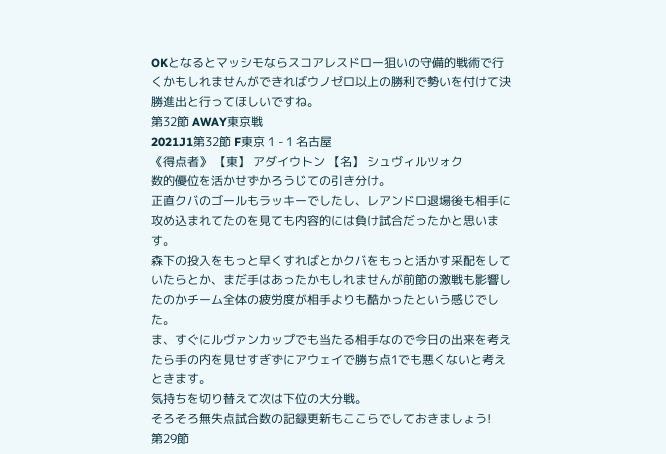OKとなるとマッシモならスコアレスドロー狙いの守備的戦術で行くかもしれませんができればウノゼロ以上の勝利で勢いを付けて決勝進出と行ってほしいですね。
第32節 AWAY東京戦
2021J1第32節 F東京 1 - 1 名古屋
《得点者》 【東】 アダイウトン 【名】 シュヴィルツォク
数的優位を活かせずかろうじての引き分け。
正直クバのゴールもラッキーでしたし、レアンドロ退場後も相手に攻め込まれてたのを見ても内容的には負け試合だったかと思います。
森下の投入をもっと早くすればとかクバをもっと活かす采配をしていたらとか、まだ手はあったかもしれませんが前節の激戦も影響したのかチーム全体の疲労度が相手よりも酷かったという感じでした。
ま、すぐにルヴァンカップでも当たる相手なので今日の出来を考えたら手の内を見せすぎずにアウェイで勝ち点1でも悪くないと考えときます。
気持ちを切り替えて次は下位の大分戦。
そろそろ無失点試合数の記録更新もここらでしておきましょう!
第29節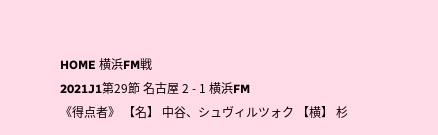HOME 横浜FM戦
2021J1第29節 名古屋 2 - 1 横浜FM
《得点者》 【名】 中谷、シュヴィルツォク 【横】 杉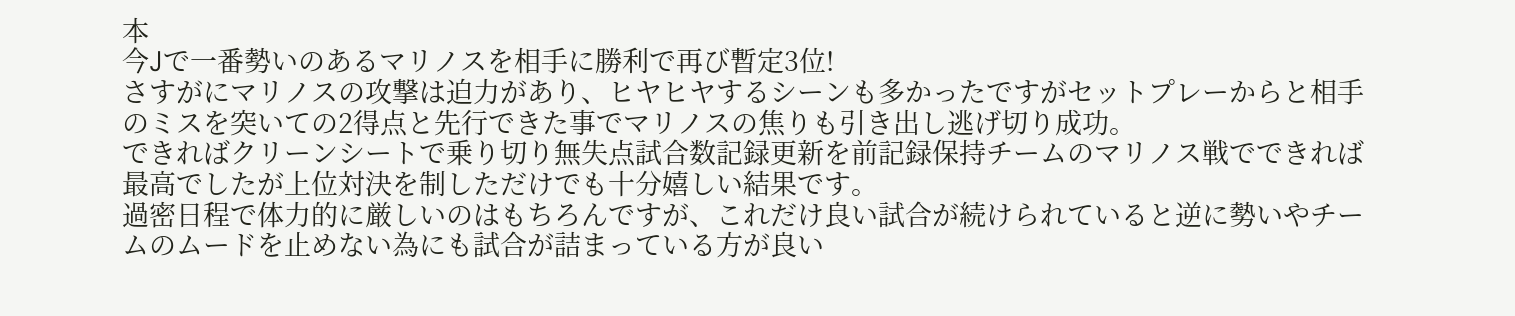本
今Jで一番勢いのあるマリノスを相手に勝利で再び暫定3位!
さすがにマリノスの攻撃は迫力があり、ヒヤヒヤするシーンも多かったですがセットプレーからと相手のミスを突いての2得点と先行できた事でマリノスの焦りも引き出し逃げ切り成功。
できればクリーンシートで乗り切り無失点試合数記録更新を前記録保持チームのマリノス戦でできれば最高でしたが上位対決を制しただけでも十分嬉しい結果です。
過密日程で体力的に厳しいのはもちろんですが、これだけ良い試合が続けられていると逆に勢いやチームのムードを止めない為にも試合が詰まっている方が良い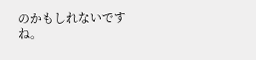のかもしれないですね。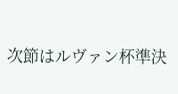次節はルヴァン杯準決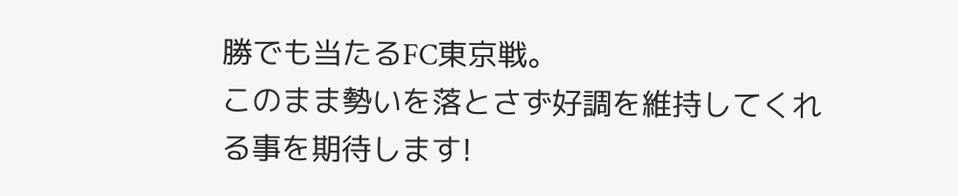勝でも当たるFC東京戦。
このまま勢いを落とさず好調を維持してくれる事を期待します!